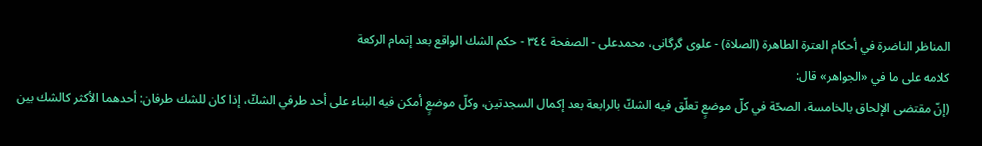المناظر الناضرة في أحکام العترة الطاهرة (الصلاة) - علوی گرگانی، محمدعلی - الصفحة ٣٤٤ - حكم الشك الواقع بعد إتمام الركعة
كلامه على ما في «الجواهر» قال:
(إنّ مقتضى الإلحاق بالخامسة، الصحّة في كلّ موضعٍ تعلّق فيه الشكّ بالرابعة بعد إكمال السجدتين، وكلّ موضعٍ أمكن فيه البناء على أحد طرفي الشكّ، إذا كان للشك طرفان: أحدهما الأكثر كالشك بين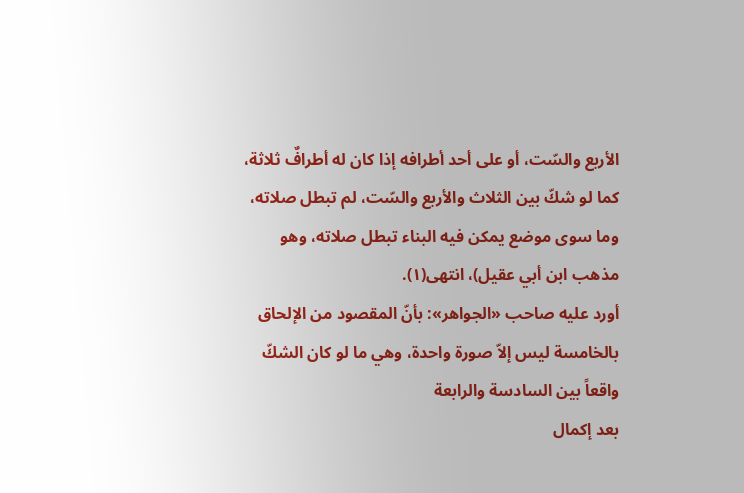الأربع والسّت، أو على أحد أطرافه إذا كان له أطرافٌ ثلاثة، كما لو شكّ بين الثلاث والأربع والسّت، لم تبطل صلاته، وما سوى موضع يمكن فيه البناء تبطل صلاته، وهو مذهب ابن أبي عقيل)، انتهى(١).
أورد عليه صاحب «الجواهر»: بأنّ المقصود من الإلحاق
بالخامسة ليس إلاّ صورة واحدة، وهي ما لو كان الشكّ واقعاً بين السادسة والرابعة
بعد إكمال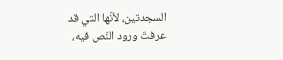السجدتين، لأنّها التي قد عرفتَ ورود النّص فيه،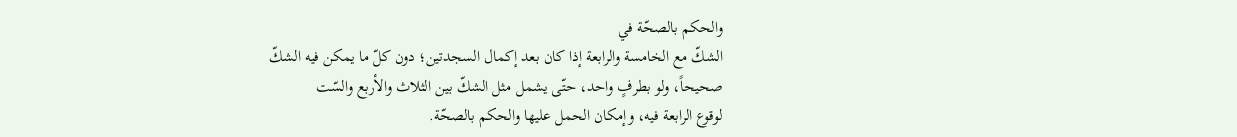والحكم بالصحّة في
الشكّ مع الخامسة والرابعة إذا كان بعد إكمال السجدتين؛ دون كلّ ما يمكن فيه الشكّ
صحيحاً، ولو بطرفٍ واحد، حتّى يشمل مثل الشكّ بين الثلاث والأربع والسّت
لوقوع الرابعة فيه، وإمكان الحمل عليها والحكم بالصحّة.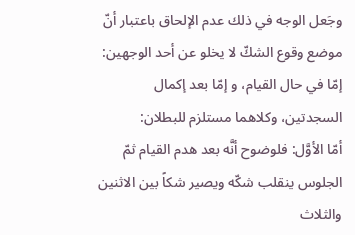وجَعل الوجه في ذلك عدم الإلحاق باعتبار أنّ موضع وقوع الشكّ لا يخلو عن أحد الوجهين: إمّا في حال القيام، و إمّا بعد إكمال السجدتين، وكلاهما مستلزم للبطلان:
أمّا الأوَّل: فلوضوح أنَّه بعد هدم القيام ثمّ الجلوس ينقلب شكّه ويصير شكاً بين الاثنين والثلاث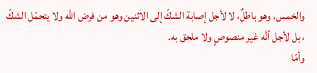والخمس، وهو باطلٌ، لا لأجل إصابة الشكّ إلى الاثنين وهو من فرض اللّه ولا يتحمّل الشكّ ، بل لأجل أنَّه غير منصوصٍ ولا ملحق به.
وأمّا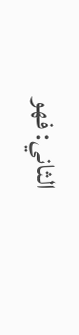الثاني: فهو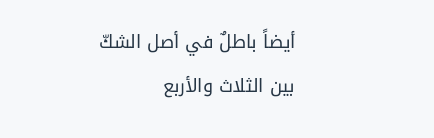أيضاً باطلٌ في أصل الشكّ بين الثلاث والأربع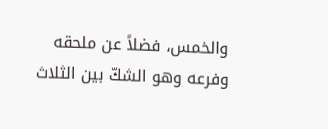والخمس، فضلاً عن ملحقه وفرعه وهو الشكّ بين الثلاث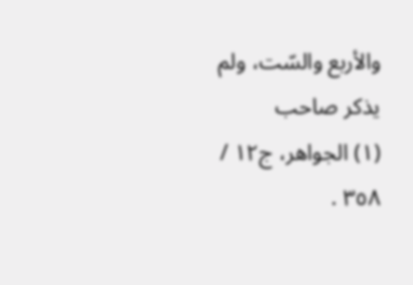والأربع والسّت، ولم يذكر صاحب
(١) الجواهر، ج١٢ / ٣٥٨ .